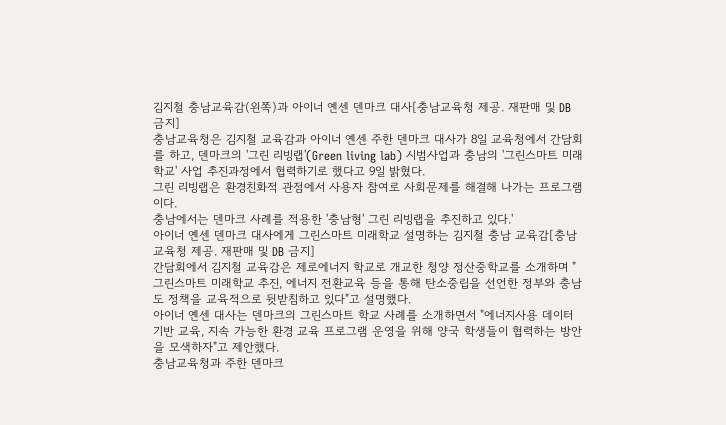김지철 충남교육감(왼쪽)과 아이너 옌센 덴마크 대사[충남교육청 제공. 재판매 및 DB 금지]
충남교육청은 김지철 교육감과 아이너 옌센 주한 덴마크 대사가 8일 교육청에서 간담회를 하고, 덴마크의 '그린 리빙랩'(Green living lab) 시범사업과 충남의 '그린스마트 미래학교' 사업 추진과정에서 협력하기로 했다고 9일 밝혔다.
그린 리빙랩은 환경친화적 관점에서 사용자 참여로 사회문제를 해결해 나가는 프로그램이다.
충남에서는 덴마크 사례를 적용한 '충남형' 그린 리빙랩을 추진하고 있다.'
아이너 옌센 덴마크 대사에게 그린스마트 미래학교 설명하는 김지철 충남 교육감[충남교육청 제공. 재판매 및 DB 금지]
간담회에서 김지철 교육감은 제로에너지 학교로 개교한 청양 정산중학교를 소개하며 "그린스마트 미래학교 추진, 에너지 전환교육 등을 통해 탄소중립을 선언한 정부와 충남도 정책을 교육적으로 뒷받침하고 있다"고 설명했다.
아이너 옌센 대사는 덴마크의 그린스마트 학교 사례를 소개하면서 "에너지사용 데이터 기반 교육, 지속 가능한 환경 교육 프로그램 운영을 위해 양국 학생들이 협력하는 방안을 모색하자"고 제안했다.
충남교육청과 주한 덴마크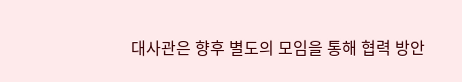대사관은 향후 별도의 모임을 통해 협력 방안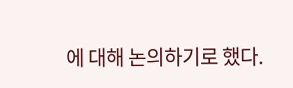에 대해 논의하기로 했다.